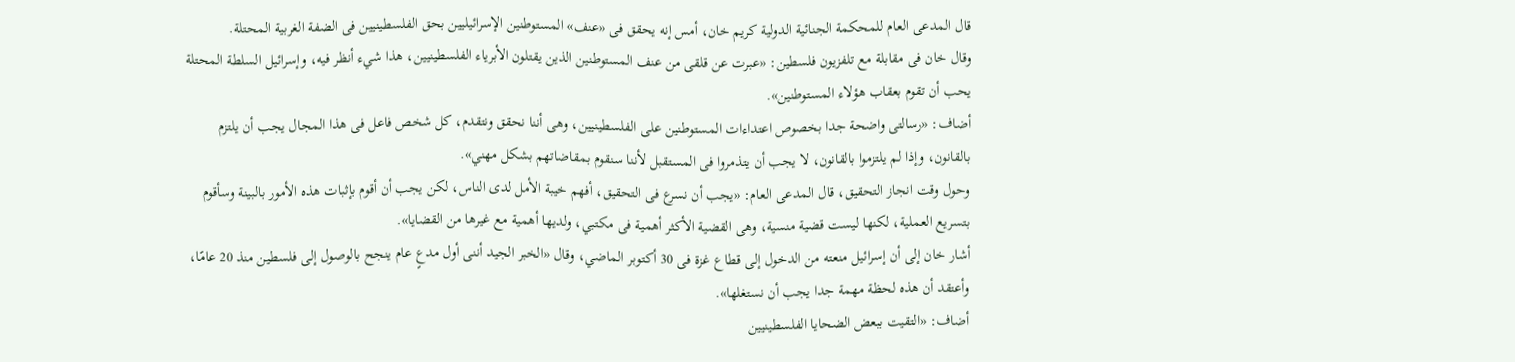قال المدعى العام للمحكمة الجنائية الدولية كريم خان، أمس إنه يحقق فى «عنف» المستوطنين الإسرائيليين بحق الفلسطينيين فى الضفة الغربية المحتلة.
وقال خان فى مقابلة مع تلفزيون فلسطين: «عبرت عن قلقى من عنف المستوطنين الذين يقتلون الأبرياء الفلسطينيين، هذا شيء أنظر فيه، وإسرائيل السلطة المحتلة يحب أن تقوم بعقاب هؤلاء المستوطنين».
أضاف: «رسالتى واضحة جدا بخصوص اعتداءات المستوطنين على الفلسطينيين، وهى أننا نحقق ونتقدم، كل شخص فاعل فى هذا المجال يجب أن يلتزم بالقانون، وإذا لم يلتزموا بالقانون، لا يجب أن يتذمروا فى المستقبل لأننا سنقوم بمقاضاتهم بشكل مهني».
وحول وقت انجاز التحقيق، قال المدعى العام: «يجب أن نسرع فى التحقيق، أفهم خيبة الأمل لدى الناس، لكن يجب أن أقوم بإثبات هذه الأمور بالبينة وسأقوم بتسريع العملية، لكنها ليست قضية منسية، وهى القضية الأكثر أهمية فى مكتبي، ولديها أهمية مع غيرها من القضايا».
أشار خان إلى أن إسرائيل منعته من الدخول إلى قطاع غزة فى 30 أكتوبر الماضي، وقال «الخبر الجيد أننى أول مدعٍ عام ينجح بالوصول إلى فلسطين منذ 20 عامًا، وأعتقد أن هذه لحظة مهمة جدا يجب أن نستغلها».
أضاف: «التقيت ببعض الضحايا الفلسطينيين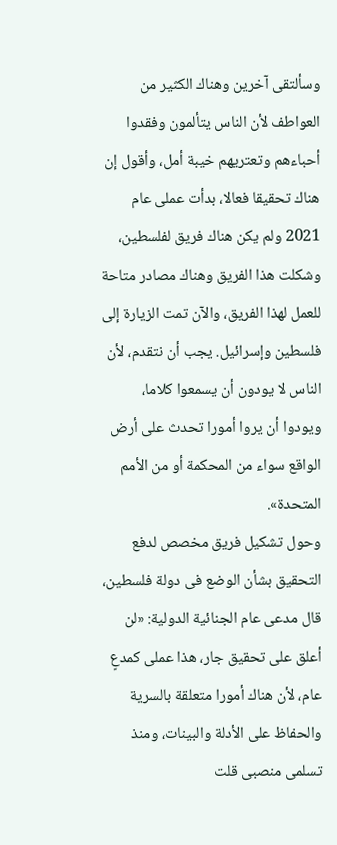وسألتقى آخرين وهناك الكثير من العواطف لأن الناس يتألمون وفقدوا أحباءهم وتعتريهم خيبة أمل، وأقول إن هناك تحقيقا فعالا، بدأت عملى عام 2021 ولم يكن هناك فريق لفلسطين، وشكلت هذا الفريق وهناك مصادر متاحة للعمل لهذا الفريق، والآن تمت الزيارة إلى فلسطين وإسرائيل. يجب أن نتقدم، لأن الناس لا يودون أن يسمعوا كلاما، ويودوا أن يروا أمورا تحدث على أرض الواقع سواء من المحكمة أو من الأمم المتحدة».
وحول تشكيل فريق مخصص لدفع التحقيق بشأن الوضع فى دولة فلسطين، قال مدعى عام الجنائية الدولية: «لن أعلق على تحقيق جار، هذا عملى كمدعٍ عام، لأن هناك أمورا متعلقة بالسرية والحفاظ على الأدلة والبينات، ومنذ تسلمى منصبى قلت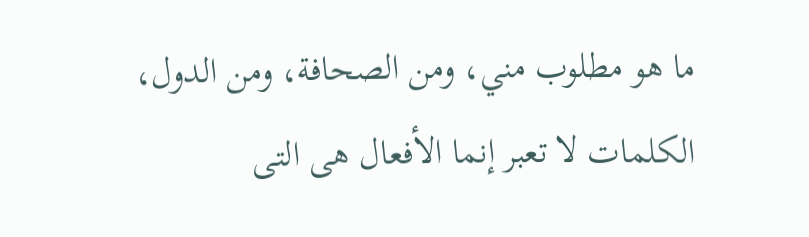ما هو مطلوب مني، ومن الصحافة، ومن الدول، الكلمات لا تعبر إنما الأفعال هى التى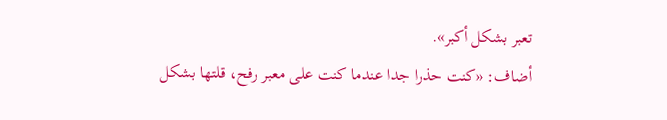تعبر بشكل أكبر».
أضاف: «كنت حذرا جدا عندما كنت على معبر رفح، قلتها بشكل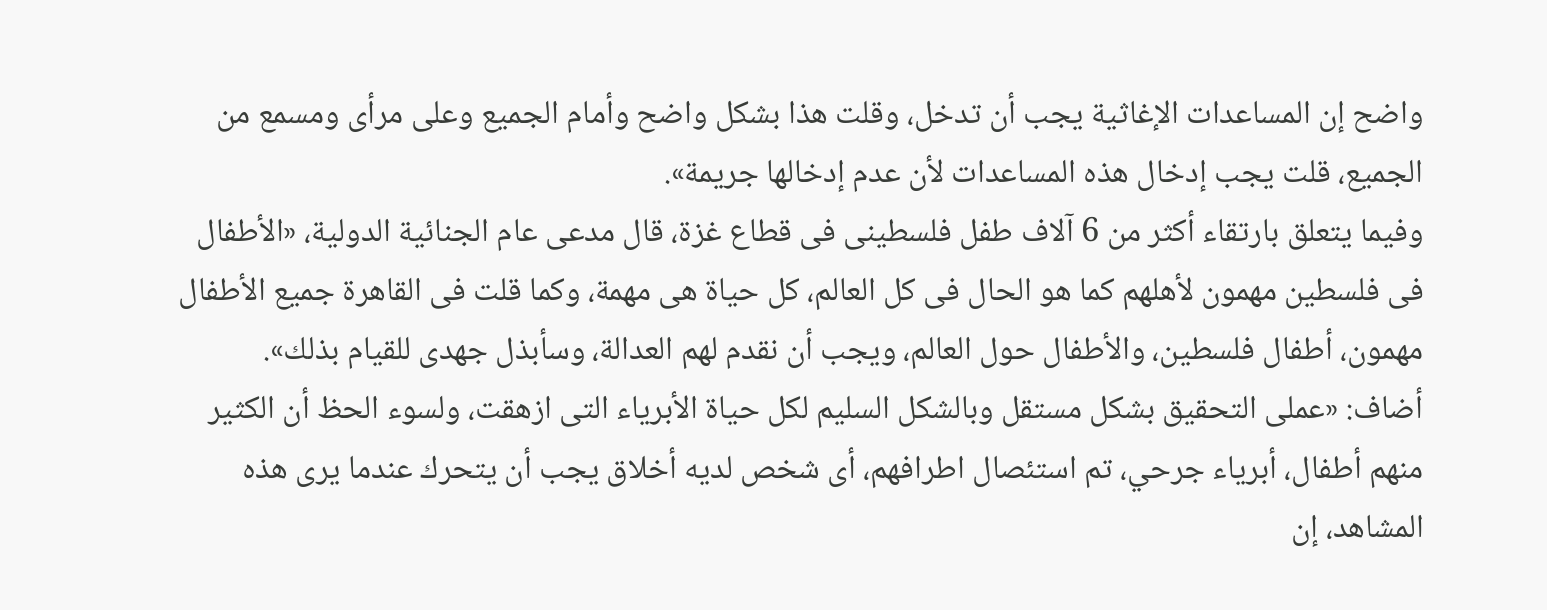واضح إن المساعدات الإغاثية يجب أن تدخل، وقلت هذا بشكل واضح وأمام الجميع وعلى مرأى ومسمع من الجميع، قلت يجب إدخال هذه المساعدات لأن عدم إدخالها جريمة».
وفيما يتعلق بارتقاء أكثر من 6 آلاف طفل فلسطينى فى قطاع غزة، قال مدعى عام الجنائية الدولية، «الأطفال فى فلسطين مهمون لأهلهم كما هو الحال فى كل العالم، كل حياة هى مهمة، وكما قلت فى القاهرة جميع الأطفال مهمون، أطفال فلسطين، والأطفال حول العالم، ويجب أن نقدم لهم العدالة، وسأبذل جهدى للقيام بذلك».
أضاف: «عملى التحقيق بشكل مستقل وبالشكل السليم لكل حياة الأبرياء التى ازهقت، ولسوء الحظ أن الكثير منهم أطفال، أبرياء جرحي، تم استئصال اطرافهم، أى شخص لديه أخلاق يجب أن يتحرك عندما يرى هذه المشاهد، إن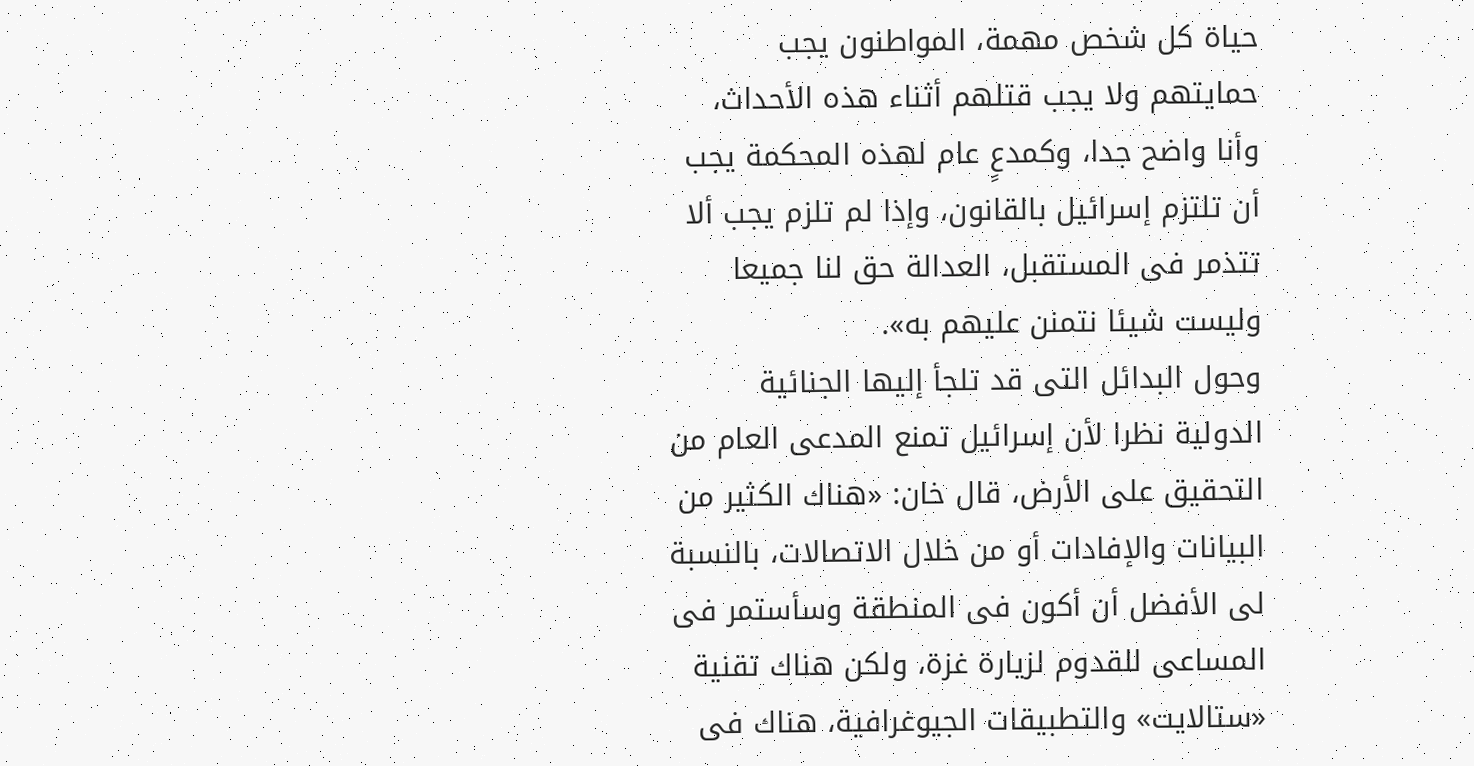حياة كل شخص مهمة، المواطنون يجب حمايتهم ولا يجب قتلهم أثناء هذه الأحداث، وأنا واضح جدا، وكمدعٍ عام لهذه المحكمة يجب أن تلتزم إسرائيل بالقانون، وإذا لم تلزم يجب ألا تتذمر فى المستقبل، العدالة حق لنا جميعا وليست شيئا نتمنن عليهم به».
وحول البدائل التى قد تلجأ إليها الجنائية الدولية نظرا لأن إسرائيل تمنع المدعى العام من التحقيق على الأرض، قال خان: «هناك الكثير من البيانات والإفادات أو من خلال الاتصالات، بالنسبة لى الأفضل أن أكون فى المنطقة وسأستمر فى المساعى للقدوم لزيارة غزة، ولكن هناك تقنية «ستالايت» والتطبيقات الجيوغرافية، هناك فى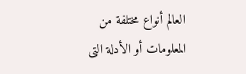العالم أنواع مختلفة من المعلومات أو الأدلة التى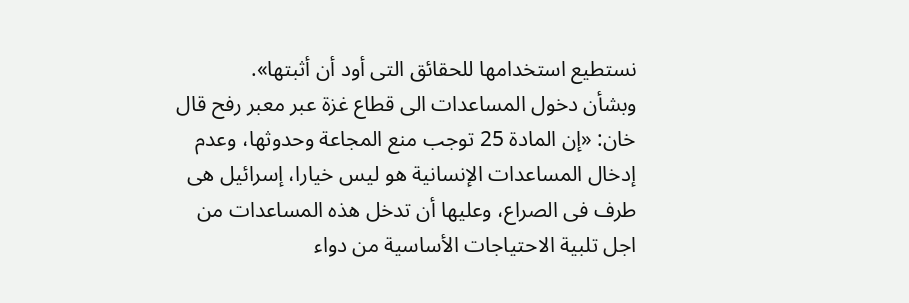نستطيع استخدامها للحقائق التى أود أن أثبتها».
وبشأن دخول المساعدات الى قطاع غزة عبر معبر رفح قال خان: «إن المادة 25 توجب منع المجاعة وحدوثها، وعدم إدخال المساعدات الإنسانية هو ليس خيارا، إسرائيل هى طرف فى الصراع، وعليها أن تدخل هذه المساعدات من اجل تلبية الاحتياجات الأساسية من دواء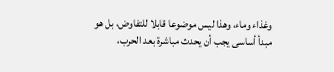وغذاء وماء، وهذا ليس موضوعا قابلا للتفاوض، بل هو مبدأ أساسى يجب أن يحدث مباشرة بعد الحرب،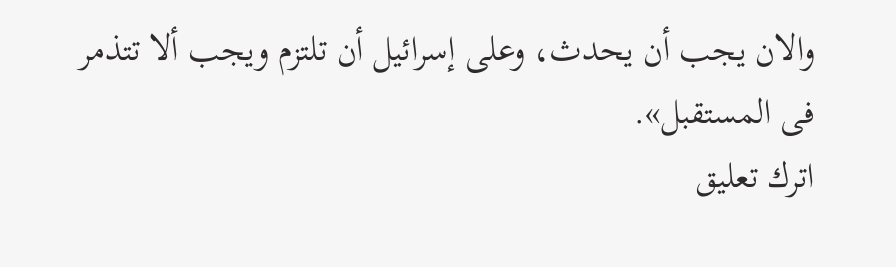والان يجب أن يحدث، وعلى إسرائيل أن تلتزم ويجب ألا تتذمر فى المستقبل».
اترك تعليق